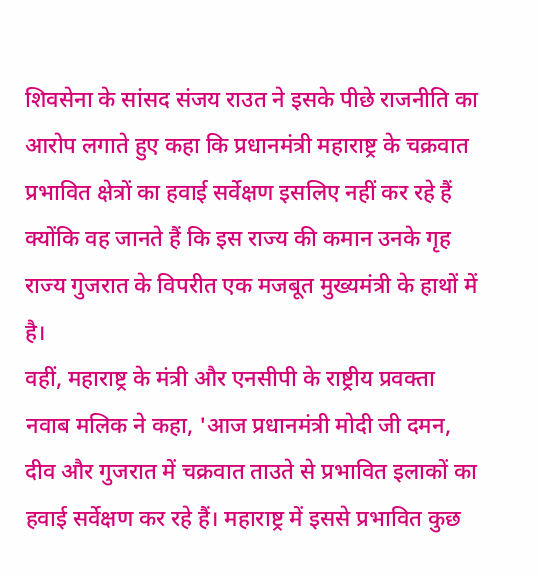शिवसेना के सांसद संजय राउत ने इसके पीछे राजनीति का आरोप लगाते हुए कहा कि प्रधानमंत्री महाराष्ट्र के चक्रवात प्रभावित क्षेत्रों का हवाई सर्वेक्षण इसलिए नहीं कर रहे हैं क्योंकि वह जानते हैं कि इस राज्य की कमान उनके गृह राज्य गुजरात के विपरीत एक मजबूत मुख्यमंत्री के हाथों में है।
वहीं, महाराष्ट्र के मंत्री और एनसीपी के राष्ट्रीय प्रवक्ता नवाब मलिक ने कहा, 'आज प्रधानमंत्री मोदी जी दमन, दीव और गुजरात में चक्रवात ताउते से प्रभावित इलाकों का हवाई सर्वेक्षण कर रहे हैं। महाराष्ट्र में इससे प्रभावित कुछ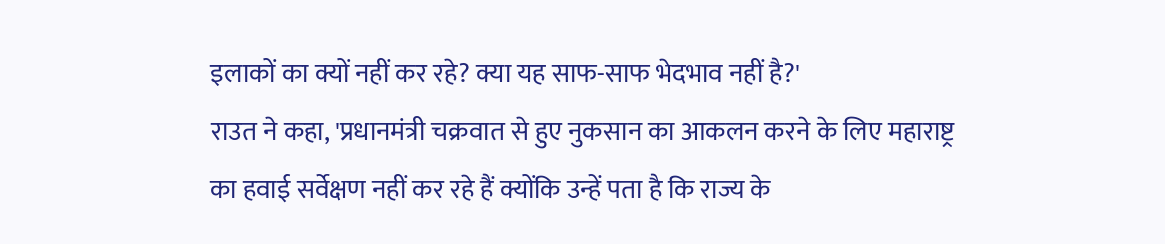इलाकों का क्यों नहीं कर रहे? क्या यह साफ-साफ भेदभाव नहीं है?'
राउत ने कहा, 'प्रधानमंत्री चक्रवात से हुए नुकसान का आकलन करने के लिए महाराष्ट्र का हवाई सर्वेक्षण नहीं कर रहे हैं क्योंकि उन्हें पता है कि राज्य के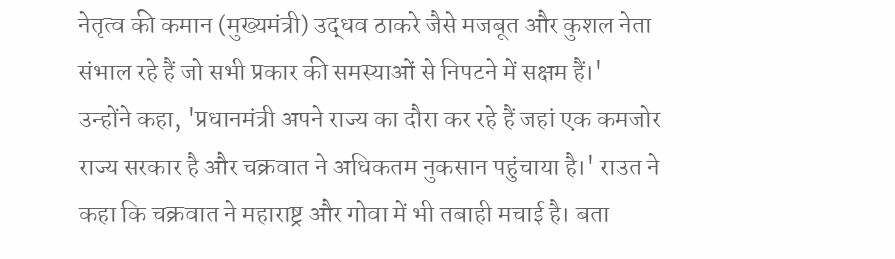नेतृत्व की कमान (मुख्यमंत्री) उद्धव ठाकरे जैसे मजबूत और कुशल नेता संभाल रहे हैं जो सभी प्रकार की समस्याओं से निपटने में सक्षम हैं।'
उन्होंने कहा, 'प्रधानमंत्री अपने राज्य का दौरा कर रहे हैं जहां एक कमजोर राज्य सरकार है और चक्रवात ने अधिकतम नुकसान पहुंचाया है।' राउत ने कहा कि चक्रवात ने महाराष्ट्र और गोवा में भी तबाही मचाई है। बता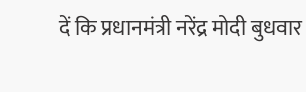दें कि प्रधानमंत्री नरेंद्र मोदी बुधवार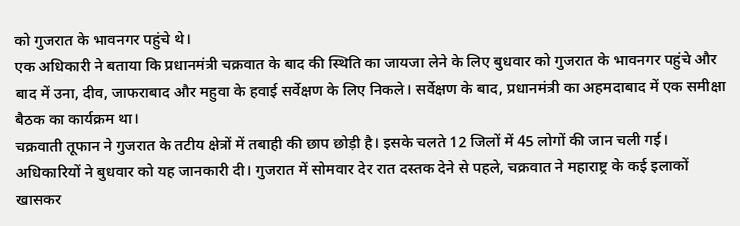को गुजरात के भावनगर पहुंचे थे।
एक अधिकारी ने बताया कि प्रधानमंत्री चक्रवात के बाद की स्थिति का जायजा लेने के लिए बुधवार को गुजरात के भावनगर पहुंचे और बाद में उना, दीव, जाफराबाद और महुवा के हवाई सर्वेक्षण के लिए निकले। सर्वेक्षण के बाद, प्रधानमंत्री का अहमदाबाद में एक समीक्षा बैठक का कार्यक्रम था।
चक्रवाती तूफान ने गुजरात के तटीय क्षेत्रों में तबाही की छाप छोड़ी है। इसके चलते 12 जिलों में 45 लोगों की जान चली गई। अधिकारियों ने बुधवार को यह जानकारी दी। गुजरात में सोमवार देर रात दस्तक देने से पहले, चक्रवात ने महाराष्ट्र के कई इलाकों खासकर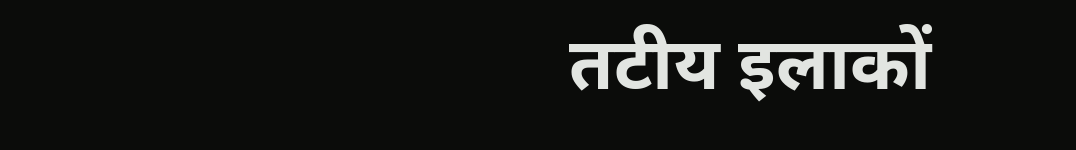तटीय इलाकों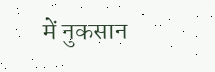में नुकसान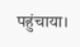पहुंचाया।